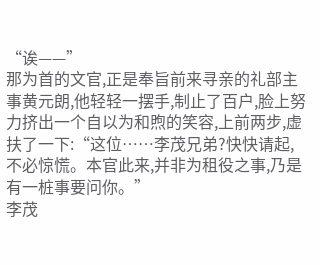“诶——”
那为首的文官,正是奉旨前来寻亲的礼部主事黄元朗,他轻轻一摆手,制止了百户,脸上努力挤出一个自以为和煦的笑容,上前两步,虚扶了一下:“这位……李茂兄弟?快快请起,不必惊慌。本官此来,并非为租役之事,乃是有一桩事要问你。”
李茂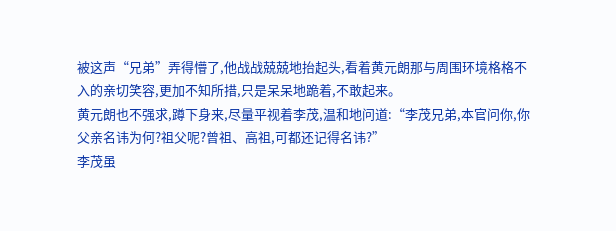被这声“兄弟”弄得懵了,他战战兢兢地抬起头,看着黄元朗那与周围环境格格不入的亲切笑容,更加不知所措,只是呆呆地跪着,不敢起来。
黄元朗也不强求,蹲下身来,尽量平视着李茂,温和地问道:“李茂兄弟,本官问你,你父亲名讳为何?祖父呢?曾祖、高祖,可都还记得名讳?”
李茂虽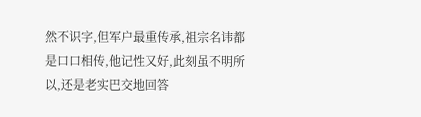然不识字,但军户最重传承,祖宗名讳都是口口相传,他记性又好,此刻虽不明所以,还是老实巴交地回答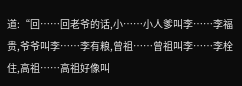道:“回……回老爷的话,小……小人爹叫李……李福贵,爷爷叫李……李有粮,曾祖……曾祖叫李……李栓住,高祖……高祖好像叫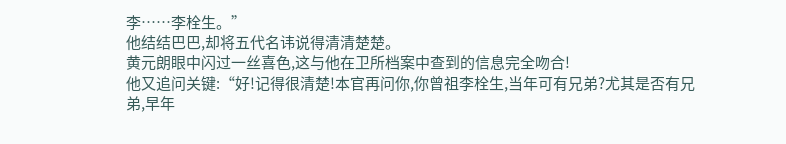李……李栓生。”
他结结巴巴,却将五代名讳说得清清楚楚。
黄元朗眼中闪过一丝喜色,这与他在卫所档案中查到的信息完全吻合!
他又追问关键:“好!记得很清楚!本官再问你,你曾祖李栓生,当年可有兄弟?尤其是否有兄弟,早年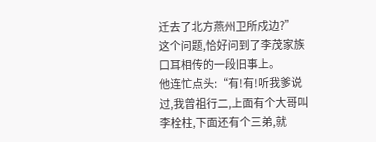迁去了北方燕州卫所戍边?”
这个问题,恰好问到了李茂家族口耳相传的一段旧事上。
他连忙点头:“有!有!听我爹说过,我曾祖行二,上面有个大哥叫李栓柱,下面还有个三弟,就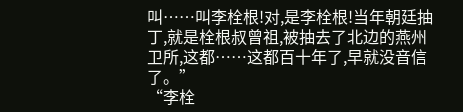叫……叫李栓根!对,是李栓根!当年朝廷抽丁,就是栓根叔曾祖,被抽去了北边的燕州卫所,这都……这都百十年了,早就没音信了。”
“李栓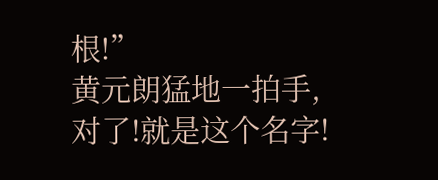根!”
黄元朗猛地一拍手,对了!就是这个名字!